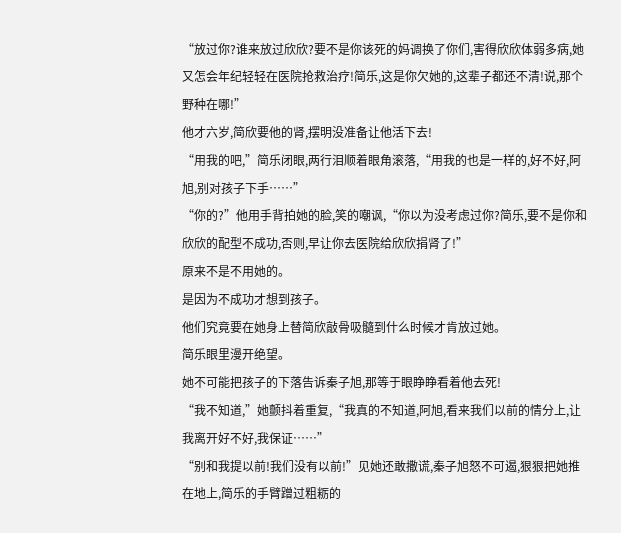“放过你?谁来放过欣欣?要不是你该死的妈调换了你们,害得欣欣体弱多病,她又怎会年纪轻轻在医院抢救治疗!简乐,这是你欠她的,这辈子都还不清!说,那个野种在哪!”
他才六岁,简欣要他的肾,摆明没准备让他活下去!
“用我的吧,”简乐闭眼,两行泪顺着眼角滚落,“用我的也是一样的,好不好,阿旭,别对孩子下手……”
“你的?”他用手背拍她的脸,笑的嘲讽,“你以为没考虑过你?简乐,要不是你和欣欣的配型不成功,否则,早让你去医院给欣欣捐肾了!”
原来不是不用她的。
是因为不成功才想到孩子。
他们究竟要在她身上替简欣敲骨吸髓到什么时候才肯放过她。
简乐眼里漫开绝望。
她不可能把孩子的下落告诉秦子旭,那等于眼睁睁看着他去死!
“我不知道,”她颤抖着重复,“我真的不知道,阿旭,看来我们以前的情分上,让我离开好不好,我保证……”
“别和我提以前!我们没有以前!”见她还敢撒谎,秦子旭怒不可遏,狠狠把她推在地上,简乐的手臂蹭过粗粝的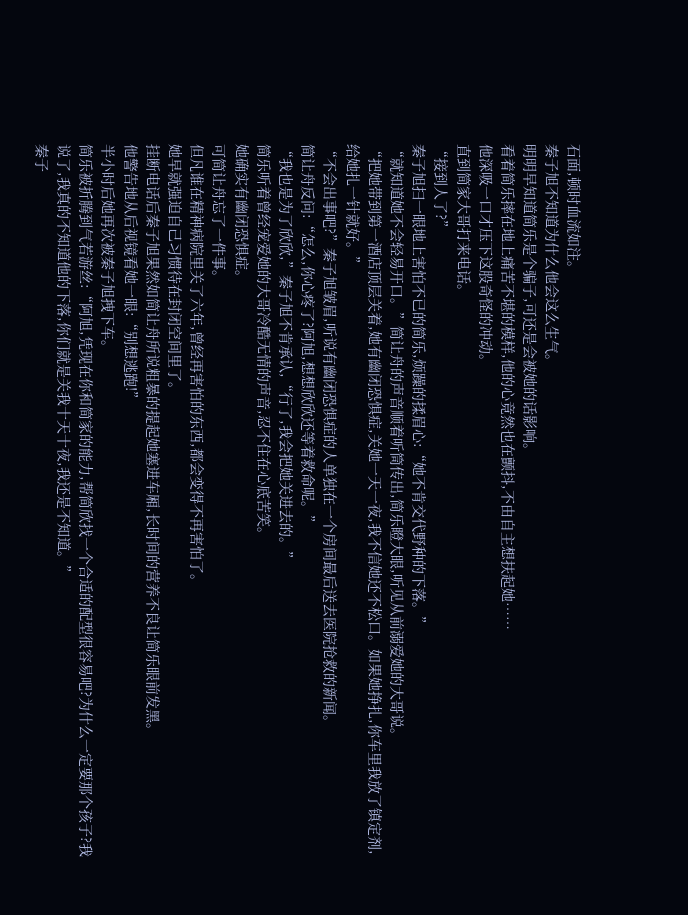石面,顿时血流如注。
秦子旭不知道为什么他会这么生气。
明明早知道简乐是个骗子,可还是会被她的话影响。
看着简乐摔在地上痛苦不堪的模样,他的心竟然也在颤抖,不由自主想扶起她……
他深吸一口才压下这股奇怪的冲动。
直到简家大哥打来电话。
“接到人了?”
秦子旭扫一眼地上害怕不已的简乐,烦躁的揉眉心:“她不肯交代野种的下落。”
“就知道她不会轻易开口。”简让舟的声音顺着听筒传出,简乐瞪大眼,听见从前溺爱她的大哥说。
“把她带到第一酒店顶层关着,她有幽闭恐惧症,关她一天一夜,我不信她还不松口。如果她挣扎,你车里我放了镇定剂,给她扎一针就好。”
“不会出事吧?”秦子旭皱眉,听说有幽闭恐惧症的人单独在一个房间最后送去医院抢救的新闻。
简让舟反问:“怎么,你心疼了?阿旭,想想欣欣还等着救命呢。”
“我也是为了欣欣,”秦子旭不肯承认,“行了,我会把她关进去的。”
简乐听着曾经宠爱她的大哥冷酷无情的声音,忍不住在心底苦笑。
她确实有幽闭恐惧症。
可简让舟忘了一件事。
但凡谁在精神病院里关了六年,曾经再害怕的东西,都会变得不再害怕了。
她早就强迫自己习惯待在封闭空间里了。
挂断电话后秦子旭果然如简让舟所说粗暴的提起她塞进车厢,长时间的营养不良让简乐眼前发黑。
他警告地从后视镜看她一眼:“别想逃跑!”
半小时后她再次被秦子旭拽下车。
简乐被折腾到气若游丝:“阿旭,凭现在你和简家的能力,帮简欣找一个合适的配型很容易吧?为什么一定要那个孩子?我说了,我真的不知道他的下落,你们就是关我十天十夜,我还是不知道。”
秦子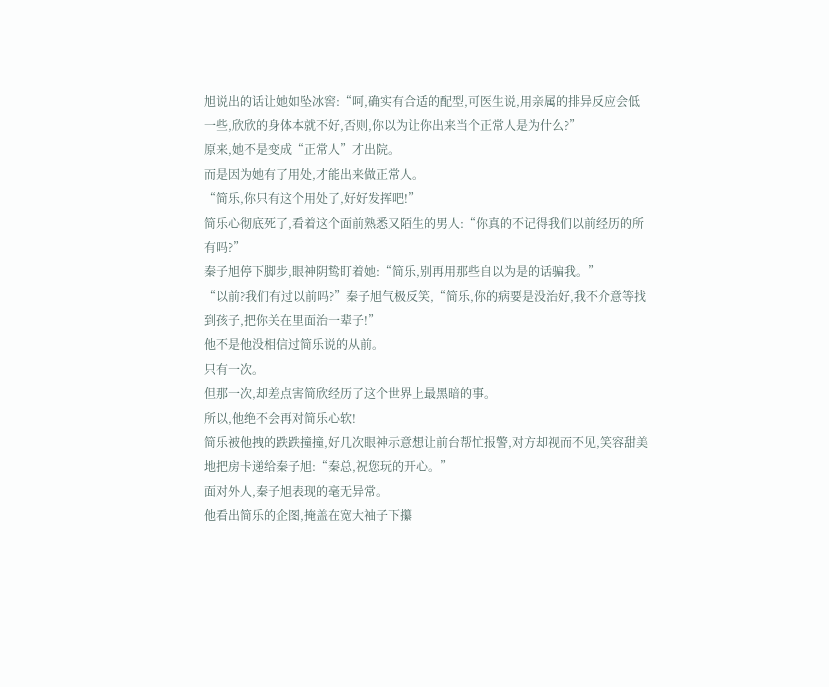旭说出的话让她如坠冰窖:“呵,确实有合适的配型,可医生说,用亲属的排异反应会低一些,欣欣的身体本就不好,否则,你以为让你出来当个正常人是为什么?”
原来,她不是变成“正常人”才出院。
而是因为她有了用处,才能出来做正常人。
“简乐,你只有这个用处了,好好发挥吧!”
简乐心彻底死了,看着这个面前熟悉又陌生的男人:“你真的不记得我们以前经历的所有吗?”
秦子旭停下脚步,眼神阴鸷盯着她:“简乐,别再用那些自以为是的话骗我。”
“以前?我们有过以前吗?”秦子旭气极反笑,“简乐,你的病要是没治好,我不介意等找到孩子,把你关在里面治一辈子!”
他不是他没相信过简乐说的从前。
只有一次。
但那一次,却差点害简欣经历了这个世界上最黑暗的事。
所以,他绝不会再对简乐心软!
简乐被他拽的跌跌撞撞,好几次眼神示意想让前台帮忙报警,对方却视而不见,笑容甜美地把房卡递给秦子旭:“秦总,祝您玩的开心。”
面对外人,秦子旭表现的毫无异常。
他看出简乐的企图,掩盖在宽大袖子下攥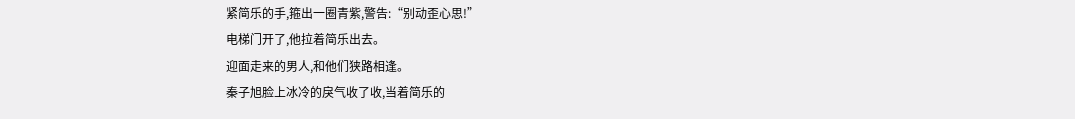紧简乐的手,箍出一圈青紫,警告:“别动歪心思!”
电梯门开了,他拉着简乐出去。
迎面走来的男人,和他们狭路相逢。
秦子旭脸上冰冷的戾气收了收,当着简乐的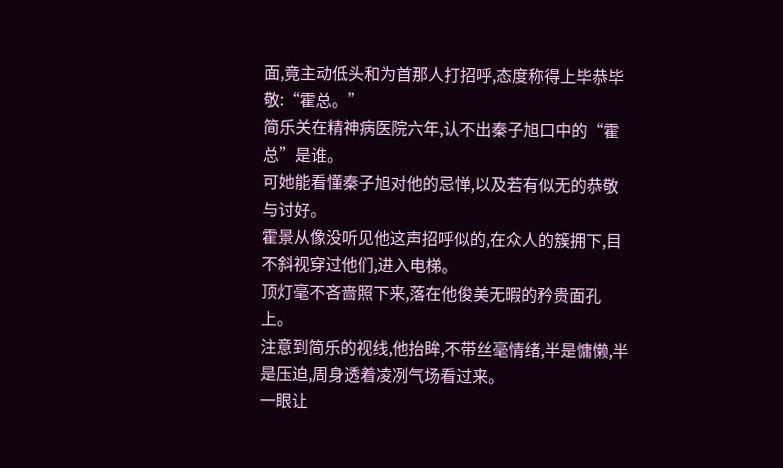面,竟主动低头和为首那人打招呼,态度称得上毕恭毕敬:“霍总。”
简乐关在精神病医院六年,认不出秦子旭口中的“霍总”是谁。
可她能看懂秦子旭对他的忌惮,以及若有似无的恭敬与讨好。
霍景从像没听见他这声招呼似的,在众人的簇拥下,目不斜视穿过他们,进入电梯。
顶灯毫不吝啬照下来,落在他俊美无暇的矜贵面孔上。
注意到简乐的视线,他抬眸,不带丝毫情绪,半是慵懒,半是压迫,周身透着凌冽气场看过来。
一眼让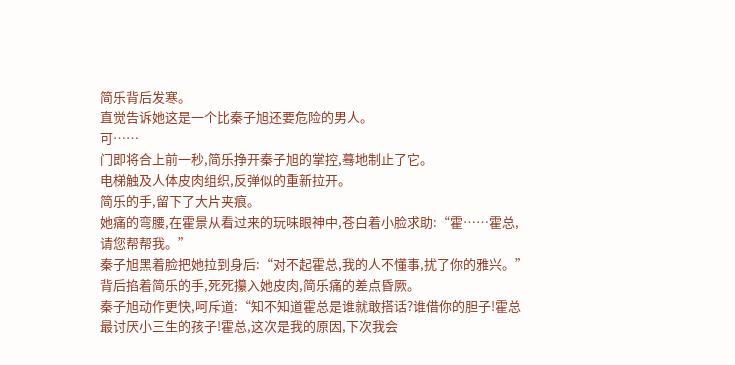简乐背后发寒。
直觉告诉她这是一个比秦子旭还要危险的男人。
可……
门即将合上前一秒,简乐挣开秦子旭的掌控,蓦地制止了它。
电梯触及人体皮肉组织,反弹似的重新拉开。
简乐的手,留下了大片夹痕。
她痛的弯腰,在霍景从看过来的玩味眼神中,苍白着小脸求助:“霍……霍总,请您帮帮我。”
秦子旭黑着脸把她拉到身后:“对不起霍总,我的人不懂事,扰了你的雅兴。”
背后掐着简乐的手,死死攥入她皮肉,简乐痛的差点昏厥。
秦子旭动作更快,呵斥道:“知不知道霍总是谁就敢搭话?谁借你的胆子!霍总最讨厌小三生的孩子!霍总,这次是我的原因,下次我会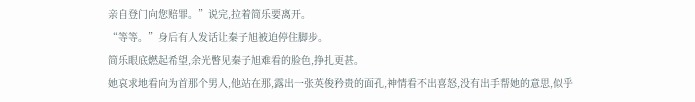亲自登门向您赔罪。”说完,拉着简乐要离开。
“等等。”身后有人发话让秦子旭被迫停住脚步。
简乐眼底燃起希望,余光瞥见秦子旭难看的脸色,挣扎更甚。
她哀求地看向为首那个男人,他站在那,露出一张英俊矜贵的面孔,神情看不出喜怒,没有出手帮她的意思,似乎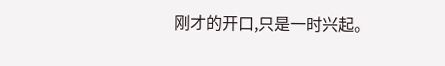刚才的开口,只是一时兴起。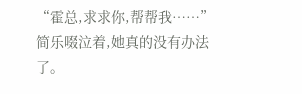“霍总,求求你,帮帮我……”简乐啜泣着,她真的没有办法了。